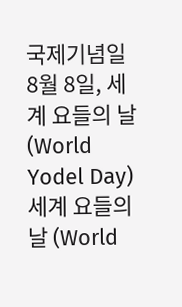국제기념일
8월 8일, 세계 요들의 날 (World Yodel Day)
세계 요들의 날 (World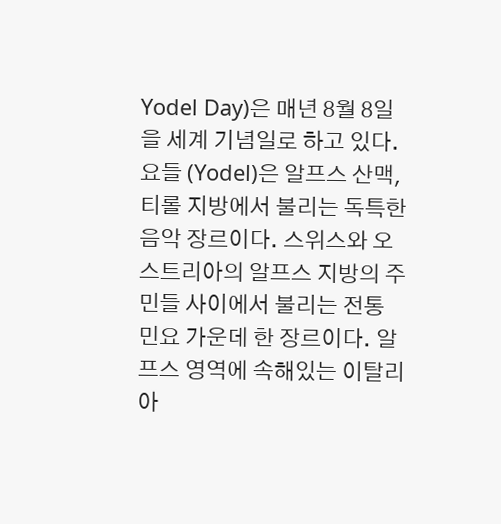Yodel Day)은 매년 8월 8일을 세계 기념일로 하고 있다.
요들 (Yodel)은 알프스 산맥, 티롤 지방에서 불리는 독특한 음악 장르이다. 스위스와 오스트리아의 알프스 지방의 주민들 사이에서 불리는 전통 민요 가운데 한 장르이다. 알프스 영역에 속해있는 이탈리아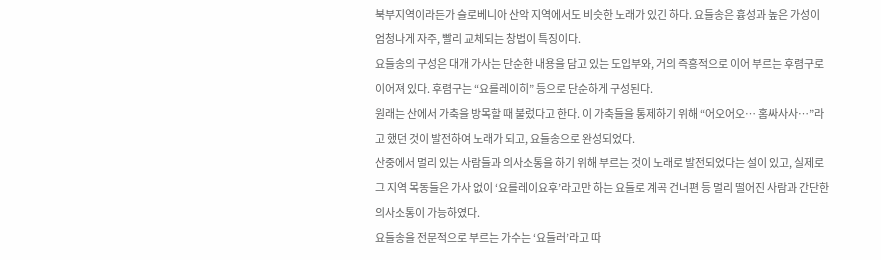북부지역이라든가 슬로베니아 산악 지역에서도 비슷한 노래가 있긴 하다. 요들송은 흉성과 높은 가성이 엄청나게 자주, 빨리 교체되는 창법이 특징이다.
요들송의 구성은 대개 가사는 단순한 내용을 담고 있는 도입부와, 거의 즉흥적으로 이어 부르는 후렴구로 이어져 있다. 후렴구는 “요를레이히” 등으로 단순하게 구성된다.
원래는 산에서 가축을 방목할 때 불렀다고 한다. 이 가축들을 통제하기 위해 “어오어오… 홈싸사사…”라고 했던 것이 발전하여 노래가 되고, 요들송으로 완성되었다.
산중에서 멀리 있는 사람들과 의사소통을 하기 위해 부르는 것이 노래로 발전되었다는 설이 있고, 실제로 그 지역 목동들은 가사 없이 ‘요를레이요후’라고만 하는 요들로 계곡 건너편 등 멀리 떨어진 사람과 간단한 의사소통이 가능하였다.
요들송을 전문적으로 부르는 가수는 ‘요들러’라고 따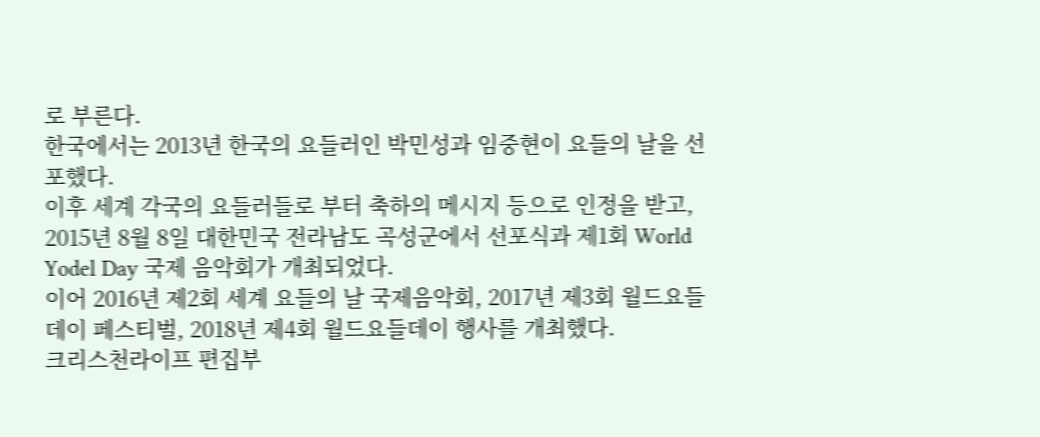로 부른다.
한국에서는 2013년 한국의 요들러인 박민성과 임중현이 요들의 날을 선포했다.
이후 세계 각국의 요들러들로 부터 축하의 메시지 등으로 인정을 받고, 2015년 8월 8일 대한민국 전라남도 곡성군에서 선포식과 제1회 World Yodel Day 국제 음악회가 개최되었다.
이어 2016년 제2회 세계 요들의 날 국제음악회, 2017년 제3회 월드요들데이 페스티벌, 2018년 제4회 월드요들데이 행사를 개최했다.
크리스천라이프 편집부